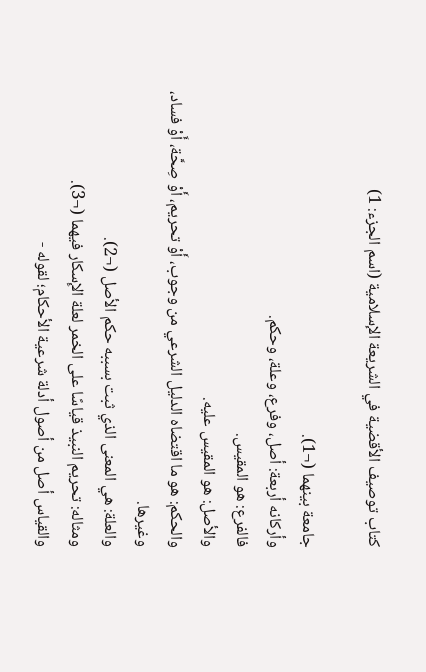كتاب توصيف الأقضية في الشريعة الإسلامية (اسم الجزء: 1)

جامعة بينهما (¬1).
وأركانه أربعة: أصل، وفرع، وعلة، وحكم.
فالفرع: هو المقيس.
والأصل: هو المقيس عليه.
والحكم: هو ما اقتضاه الدليل الشرعي من وجوب، أَوْ تحريم، أَوْ صِحَّة، أَوْ فساد، وغيرها.
والعلة: هي المعنى الذي ثبت بسببه حكم الأصل (¬2).
ومثاله: تحريم النبيذ قياسًا على الخمر لعلة الإِسكار فيهما (¬3).
والقياس أصل من أصول أدلة شرعية الأحكام؛ لقوله -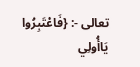تعالى -: {فَاعْتَبِرُوا يَاأُولِي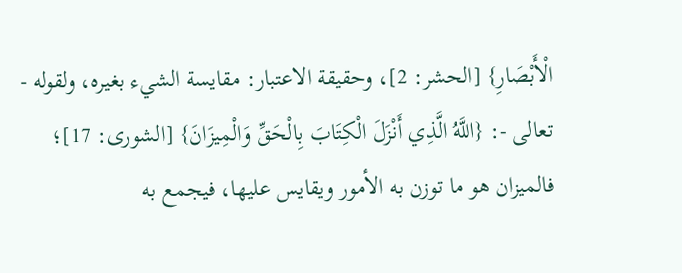الْأَبْصَارِ} [الحشر: 2]، وحقيقة الاعتبار: مقايسة الشيء بغيره، ولقوله - تعالى -: {اللَّهُ الَّذِي أَنْزَلَ الْكِتَابَ بِالْحَقِّ وَالْمِيزَانَ} [الشورى: 17]؛ فالميزان هو ما توزن به الأمور ويقايس عليها، فيجمع به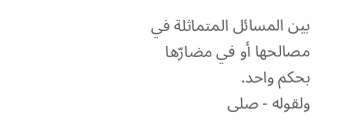بين المسائل المتماثلة في مصالحها أو في مضارّها بحكم واحد.
ولقوله - صلى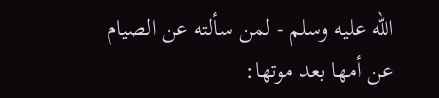الله عليه وسلم - لمن سألته عن الصيام عن أمها بعد موتها: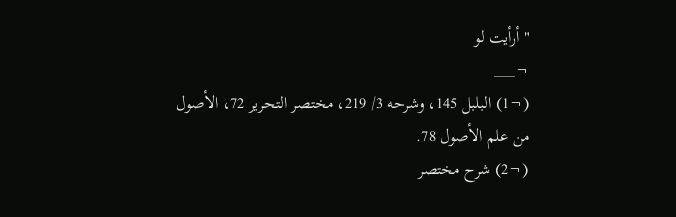"أرأيت لو
¬___
(¬1) البلبل 145، وشرحه 3/ 219، مختصر التحرير 72، الأصول من علم الأصول 78.
(¬2) شرح مختصر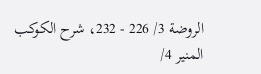الروضة 3/ 226 - 232، شرح الكوكب المنير 4/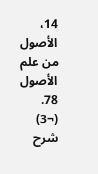14، الأصول من علم الأصول 78.
(¬3) شرح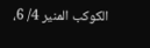الكوكب المنير 4/ 6،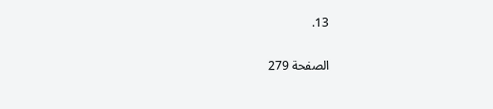13.

الصفحة 279